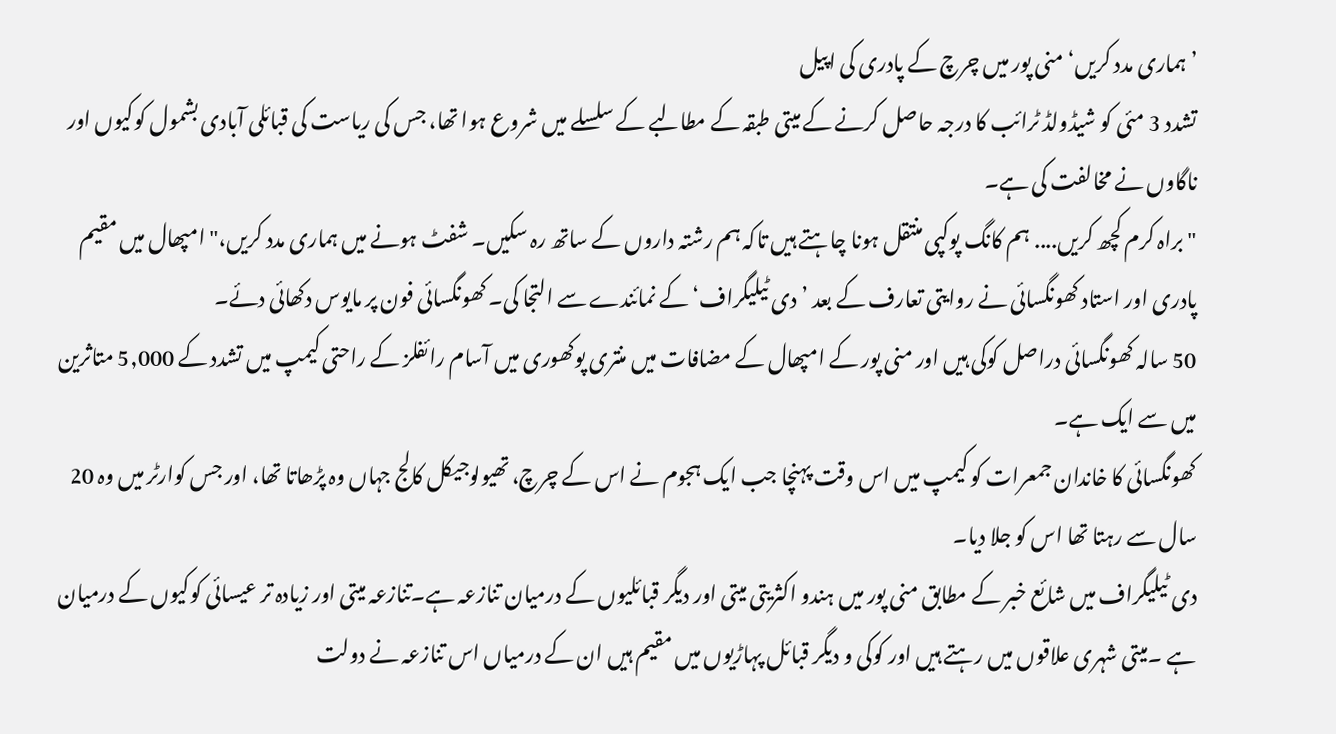’ہماری مدد کریں‘منی پور میں چرچ کے پادری کی اپیل
تشدد 3 مئی کو شیڈولڈ ٹرائب کا درجہ حاصل کرنے کے میتی طبقہ کے مطالبے کے سلسلے میں شروع ہوا تھا، جس کی ریاست کی قبائلی آبادی بشمول کوکیوں اور ناگاوں نے مخالفت کی ہے۔
"براہ کرم کچھ کریں.... ہم کانگ پوکپی منتقل ہونا چاہتے ہیں تاکہ ہم رشتہ داروں کے ساتھ رہ سکیں۔ شفٹ ہونے میں ہماری مدد کریں،" امپھال میں مقیم پادری اور استاد کھونگسائی نے روایتی تعارف کے بعد ’دی ٹیلیگراف‘ کے نمائندے سے التجا کی۔ کھونگسائی فون پر مایوس دکھائی دئے۔
50 سالہ کھونگسائی دراصل کوکی ہیں اور منی پور کے امپھال کے مضافات میں منتری پوکھوری میں آسام رائفلز کے راحتی کیمپ میں تشدد کے 5,000 متاثرین میں سے ایک ہے۔
کھونگسائی کا خاندان جمعرات کو کیمپ میں اس وقت پہنچا جب ایک ہجوم نے اس کے چرچ، تھیولوجیکل کالج جہاں وہ پڑھاتا تھا، اور جس کوارٹر میں وہ 20 سال سے رہتا تھا اس کو جلا دیا۔
دی ٹیلیگراف میں شائع خبر کے مطابق منی پور میں ہندو اکثریتی میتی اور دیگر قبائلیوں کے درمیان تنازعہ ہے۔تنازعہ میتی اور زیادہ تر عیسائی کوکیوں کے درمیان ہے ۔میتی شہری علاقوں میں رہتے ہیں اور کوکی و دیگر قبائل پہاڑیوں میں مقیم ہیں ان کے درمیاں اس تنازعہ نے دولت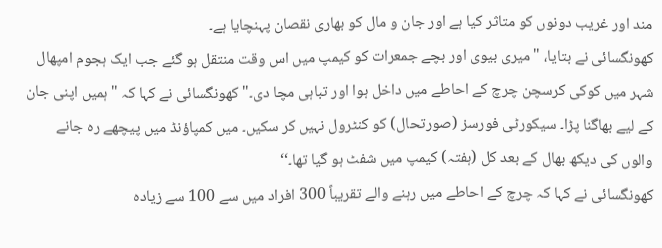مند اور غریب دونوں کو متاثر کیا ہے اور جان و مال کو بھاری نقصان پہنچایا ہے۔
کھونگسائی نے بتایا، "میری بیوی اور بچے جمعرات کو کیمپ میں اس وقت منتقل ہو گئے جب ایک ہجوم امپھال شہر میں کوکی کرسچن چرچ کے احاطے میں داخل ہوا اور تباہی مچا دی۔" کھونگسائی نے کہا کہ "ہمیں اپنی جان کے لیے بھاگنا پڑا۔ سیکورٹی فورسز (صورتحال) کو کنٹرول نہیں کر سکیں۔ میں کمپاؤنڈ میں پیچھے رہ جانے والوں کی دیکھ بھال کے بعد کل (ہفتہ) کیمپ میں شفٹ ہو گیا تھا۔‘‘
کھونگسائی نے کہا کہ چرچ کے احاطے میں رہنے والے تقریباً 300 افراد میں سے 100 سے زیادہ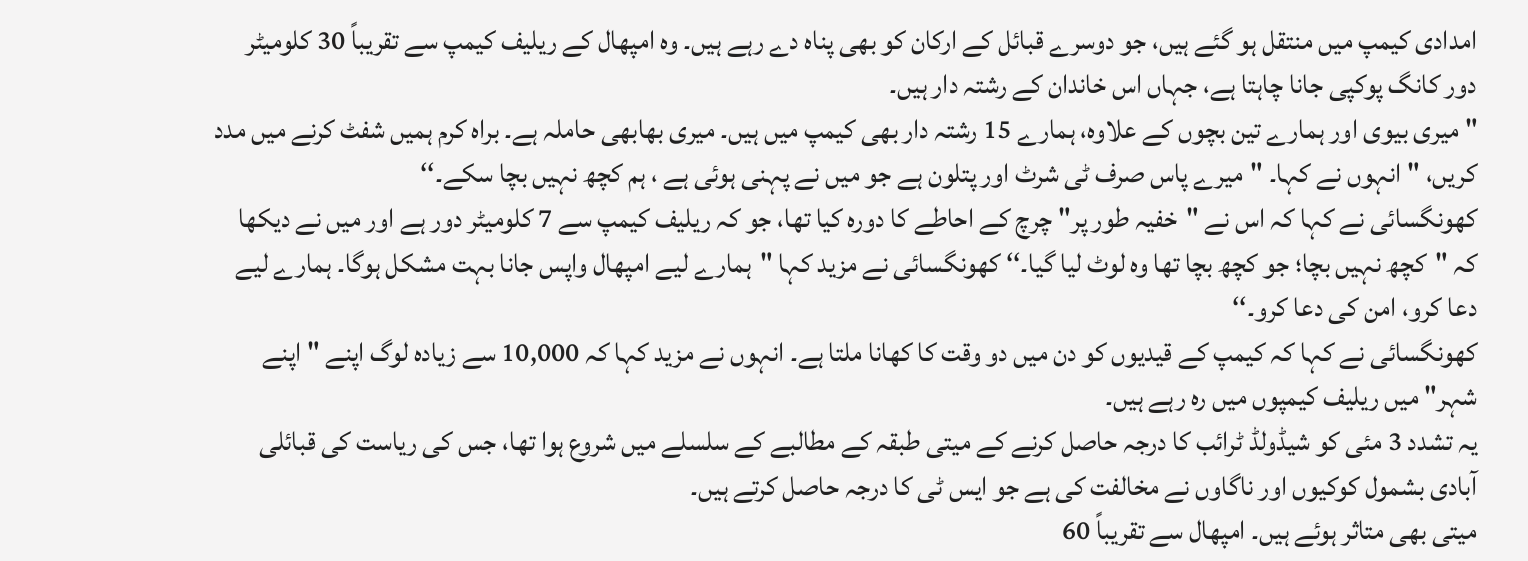امدادی کیمپ میں منتقل ہو گئے ہیں، جو دوسرے قبائل کے ارکان کو بھی پناہ دے رہے ہیں۔ وہ امپھال کے ریلیف کیمپ سے تقریباً 30 کلومیٹر دور کانگ پوکپی جانا چاہتا ہے، جہاں اس خاندان کے رشتہ دار ہیں۔
" میری بیوی اور ہمارے تین بچوں کے علاوہ، ہمارے 15 رشتہ دار بھی کیمپ میں ہیں۔ میری بھابھی حاملہ ہے۔ براہ کرم ہمیں شفٹ کرنے میں مدد کریں، "انہوں نے کہا۔ "میرے پاس صرف ٹی شرٹ اور پتلون ہے جو میں نے پہنی ہوئی ہے ، ہم کچھ نہیں بچا سکے۔‘‘
کھونگسائی نے کہا کہ اس نے "خفیہ طور پر" چرچ کے احاطے کا دورہ کیا تھا، جو کہ ریلیف کیمپ سے 7 کلومیٹر دور ہے اور میں نے دیکھا کہ "کچھ نہیں بچا؛ جو کچھ بچا تھا وہ لوٹ لیا گیا۔‘‘ کھونگسائی نے مزید کہا "ہمارے لیے امپھال واپس جانا بہت مشکل ہوگا۔ ہمارے لیے دعا کرو، امن کی دعا کرو۔‘‘
کھونگسائی نے کہا کہ کیمپ کے قیدیوں کو دن میں دو وقت کا کھانا ملتا ہے۔ انہوں نے مزید کہا کہ 10,000 سے زیادہ لوگ اپنے "اپنے شہر" میں ریلیف کیمپوں میں رہ رہے ہیں۔
یہ تشدد 3 مئی کو شیڈولڈ ٹرائب کا درجہ حاصل کرنے کے میتی طبقہ کے مطالبے کے سلسلے میں شروع ہوا تھا، جس کی ریاست کی قبائلی آبادی بشمول کوکیوں اور ناگاوں نے مخالفت کی ہے جو ایس ٹی کا درجہ حاصل کرتے ہیں۔
میتی بھی متاثر ہوئے ہیں۔ امپھال سے تقریباً 60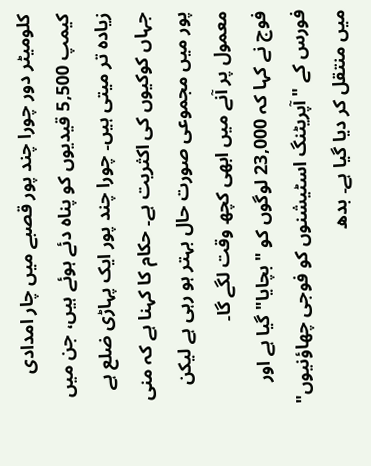کلومیٹر دور چورا چند پور قصبے میں چار امدادی کیمپ 5,500 قیدیوں کو پناہ دئے ہوئے ہیں، جن میں زیادہ تر میتی ہیں۔ چورا چند پور ایک پہاڑی ضلع ہے جہاں کوکیوں کی اکثریت ہے۔ حکام کا کہنا ہے کہ منی پور میں مجموعی صورت حال بہتر ہو رہی ہے لیکن معمول پر آنے میں ابھی کچھ وقت لگے گا۔
فوج نے کہا کہ 23,000 لوگوں کو "بچایا" گیا ہے اور فورس کے "آپریٹنگ اسٹیشنوں کو فوجی چھاؤنیوں" میں منتقل کر دیا گیا ہے۔ بدھ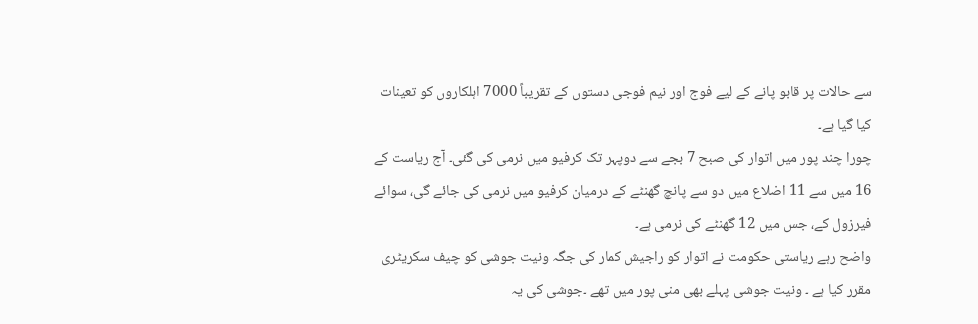سے حالات پر قابو پانے کے لیے فوج اور نیم فوجی دستوں کے تقریباً 7000 اہلکاروں کو تعینات کیا گیا ہے۔
چورا چند پور میں اتوار کی صبح 7 بجے سے دوپہر تک کرفیو میں نرمی کی گئی۔ آج ریاست کے 16 میں سے 11 اضلاع میں دو سے پانچ گھنٹے کے درمیان کرفیو میں نرمی کی جائے گی، سوائے فیرزول کے، جس میں 12 گھنٹے کی نرمی ہے۔
واضح رہے ریاستی حکومت نے اتوار کو راجیش کمار کی جگہ ونیت جوشی کو چیف سکریٹری مقرر کیا ہے ۔ ونیت جوشی پہلے بھی منی پور میں تھے ۔جوشی کی یہ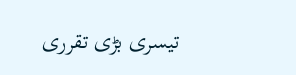تیسری بڑی تقرری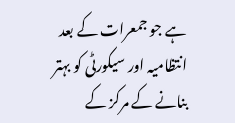ہے جو جمعرات کے بعد انتظامیہ اور سیکورٹی کو بہتر بنانے کے مرکز کے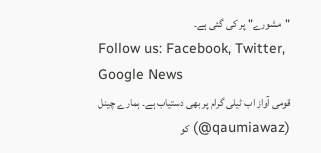"مشورے" پر کی گئی ہے۔
Follow us: Facebook, Twitter, Google News
قومی آواز اب ٹیلی گرام پر بھی دستیاب ہے۔ ہمارے چینل (qaumiawaz@) کو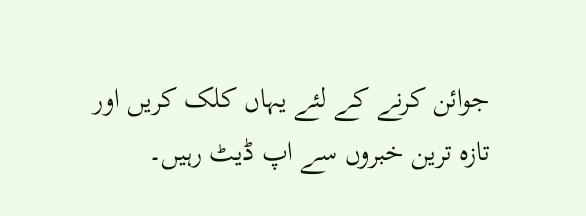جوائن کرنے کے لئے یہاں کلک کریں اور تازہ ترین خبروں سے اپ ڈیٹ رہیں۔